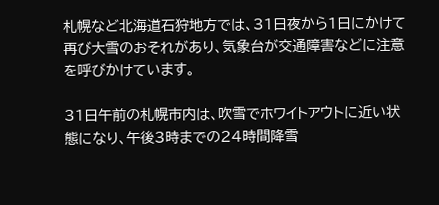札幌など北海道石狩地方では、31日夜から1日にかけて再び大雪のおそれがあり、気象台が交通障害などに注意を呼びかけています。

31日午前の札幌市内は、吹雪でホワイトアウトに近い状態になり、午後3時までの24時間降雪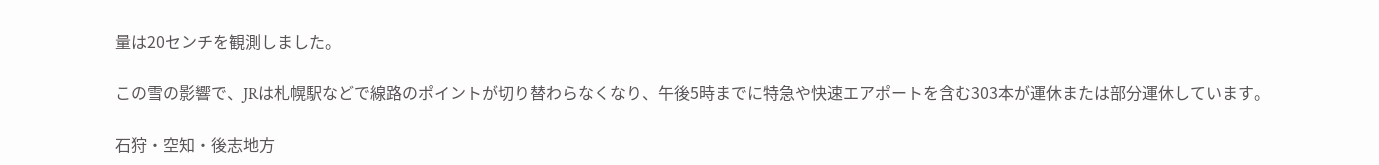量は20センチを観測しました。

この雪の影響で、JRは札幌駅などで線路のポイントが切り替わらなくなり、午後5時までに特急や快速エアポートを含む303本が運休または部分運休しています。

石狩・空知・後志地方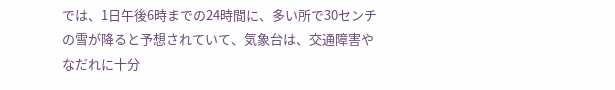では、1日午後6時までの24時間に、多い所で30センチの雪が降ると予想されていて、気象台は、交通障害やなだれに十分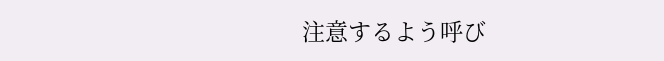注意するよう呼び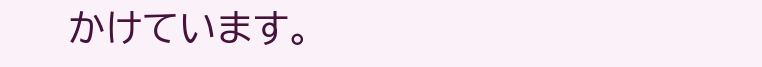かけています。